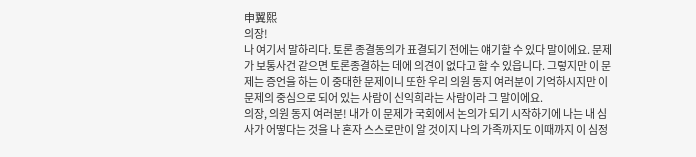申翼熙
의장!
나 여기서 말하리다. 토론 종결동의가 표결되기 전에는 얘기할 수 있다 말이에요. 문제가 보통사건 같으면 토론종결하는 데에 의견이 없다고 할 수 있읍니다. 그렇지만 이 문제는 증언을 하는 이 중대한 문제이니 또한 우리 의원 동지 여러분이 기억하시지만 이 문제의 중심으로 되어 있는 사람이 신익희라는 사람이라 그 말이에요.
의장, 의원 동지 여러분! 내가 이 문제가 국회에서 논의가 되기 시작하기에 나는 내 심사가 어떻다는 것을 나 혼자 스스로만이 알 것이지 나의 가족까지도 이때까지 이 심정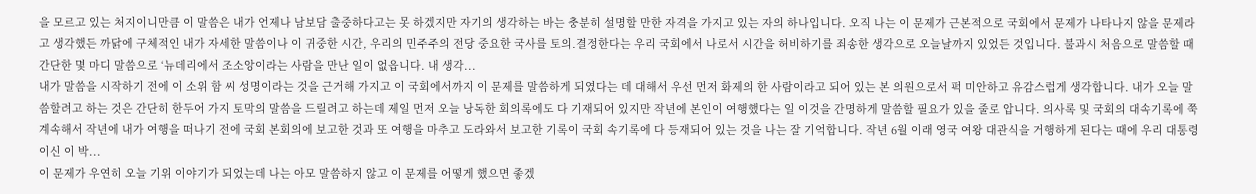을 모르고 있는 처지이니만큼 이 말씀은 내가 언제나 남보담 출중하다고는 못 하겠지만 자기의 생각하는 바는 충분히 설명할 만한 자격을 가지고 있는 자의 하나입니다. 오직 나는 이 문제가 근본적으로 국회에서 문제가 나타나지 않을 문제라고 생각했든 까닭에 구체적인 내가 자세한 말씀이나 이 귀중한 시간, 우리의 민주주의 전당 중요한 국사를 토의․결정한다는 우리 국회에서 나로서 시간을 허비하기를 죄송한 생각으로 오늘날까지 있었든 것입니다. 불과시 처음으로 말씀할 때 간단한 몇 마디 말씀으로 ‘뉴데리에서 조소앙이라는 사람을 만난 일이 없읍니다. 내 생각...
내가 말씀을 시작하기 전에 이 소위 함 씨 성명이라는 것을 근거해 가지고 이 국회에서까지 이 문제를 말씀하게 되였다는 데 대해서 우선 먼저 화제의 한 사람이라고 되어 있는 본 의원으로서 퍽 미안하고 유감스럽게 생각합니다. 내가 오늘 말씀할려고 하는 것은 간단히 한두어 가지 토막의 말씀을 드릴려고 하는데 제일 먼저 오늘 낭독한 회의록에도 다 기재되어 있지만 작년에 본인이 여행했다는 일 이것을 간명하게 말씀할 필요가 있을 줄로 압니다. 의사록 및 국회의 대속기록에 쭉 계속해서 작년에 내가 여행을 떠나기 전에 국회 본회의에 보고한 것과 또 여행을 마추고 도라와서 보고한 기록이 국회 속기록에 다 등재되어 있는 것을 나는 잘 기억합니다. 작년 6월 이래 영국 여왕 대관식을 거행하게 된다는 때에 우리 대통령이신 이 박...
이 문제가 우연히 오늘 기위 이야기가 되었는데 나는 아모 말씀하지 않고 이 문제를 어떻게 했으면 좋겠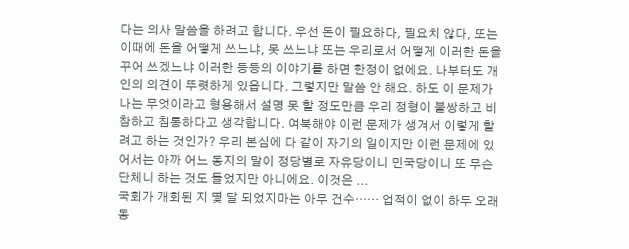다는 의사 말씀을 하려고 합니다. 우선 돈이 필요하다, 필요치 않다, 또는 이때에 돈을 어떻게 쓰느냐, 못 쓰느냐 또는 우리로서 어떻게 이러한 돈을 꾸어 쓰겠느냐 이러한 등등의 이야기를 하면 한정이 없에요. 나부터도 개인의 의견이 뚜렷하게 있읍니다. 그렇지만 말씀 안 해요. 하도 이 문제가 나는 무엇이라고 형용해서 설명 못 할 정도만큼 우리 정형이 불쌍하고 비참하고 침통하다고 생각합니다. 여북해야 이런 문제가 생겨서 이렇게 할려고 하는 것인가? 우리 본심에 다 같이 자기의 일이지만 이런 문제에 있어서는 아까 어느 동지의 말이 정당별로 자유당이니 민국당이니 또 무슨 단체니 하는 것도 들었지만 아니에요. 이것은 ...
국회가 개회된 지 몇 달 되었지마는 아무 건수…… 업적이 없이 하두 오래 동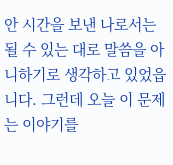안 시간을 보낸 나로서는 될 수 있는 대로 말씀을 아니하기로 생각하고 있었읍니다. 그런데 오늘 이 문제는 이야기를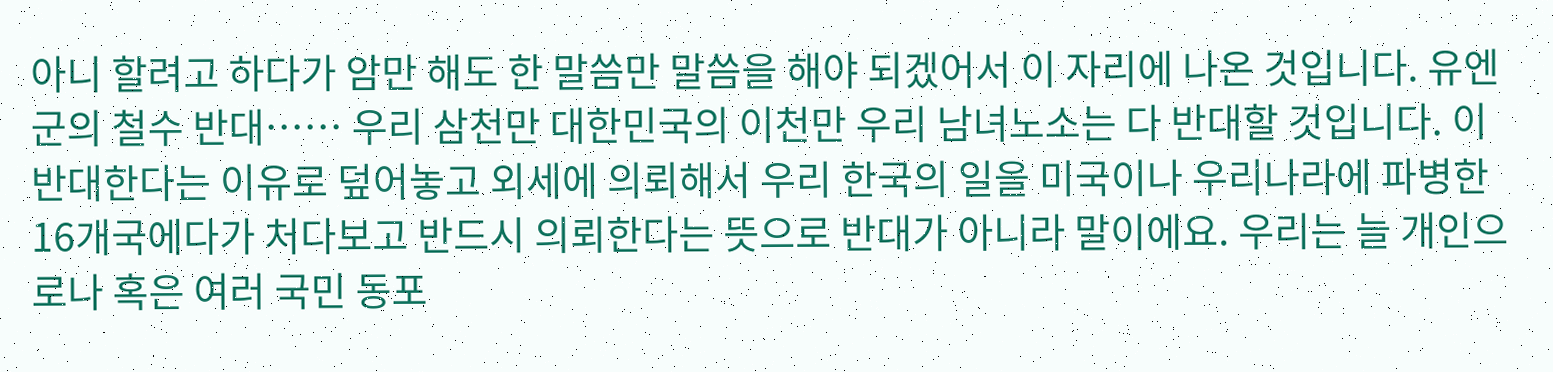아니 할려고 하다가 암만 해도 한 말씀만 말씀을 해야 되겠어서 이 자리에 나온 것입니다. 유엔군의 철수 반대…… 우리 삼천만 대한민국의 이천만 우리 남녀노소는 다 반대할 것입니다. 이 반대한다는 이유로 덮어놓고 외세에 의뢰해서 우리 한국의 일을 미국이나 우리나라에 파병한 16개국에다가 처다보고 반드시 의뢰한다는 뜻으로 반대가 아니라 말이에요. 우리는 늘 개인으로나 혹은 여러 국민 동포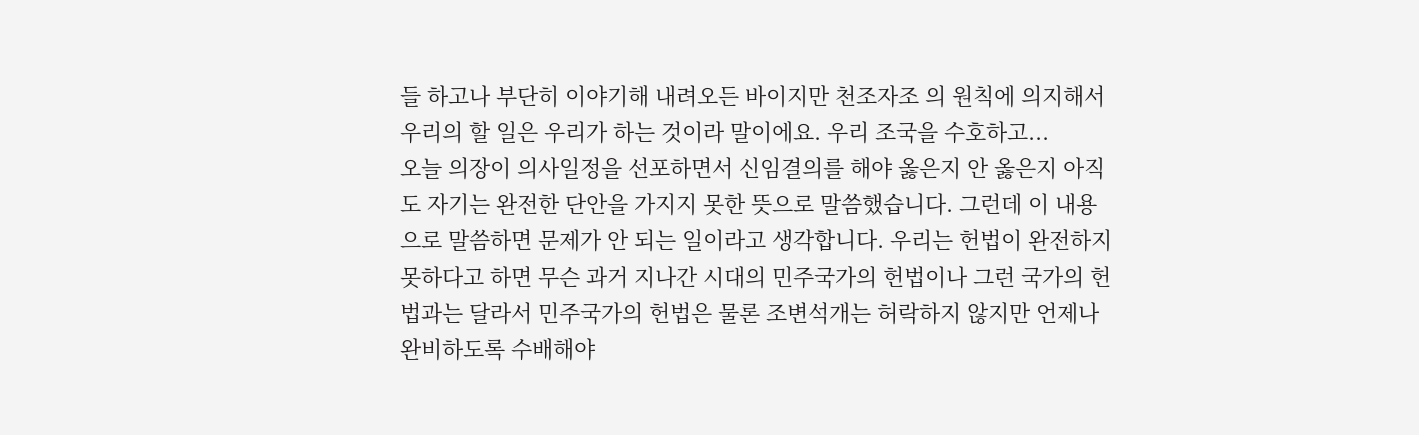들 하고나 부단히 이야기해 내려오든 바이지만 천조자조 의 원칙에 의지해서 우리의 할 일은 우리가 하는 것이라 말이에요. 우리 조국을 수호하고...
오늘 의장이 의사일정을 선포하면서 신임결의를 해야 옳은지 안 옳은지 아직도 자기는 완전한 단안을 가지지 못한 뜻으로 말씀했습니다. 그런데 이 내용으로 말씀하면 문제가 안 되는 일이라고 생각합니다. 우리는 헌법이 완전하지 못하다고 하면 무슨 과거 지나간 시대의 민주국가의 헌법이나 그런 국가의 헌법과는 달라서 민주국가의 헌법은 물론 조변석개는 허락하지 않지만 언제나 완비하도록 수배해야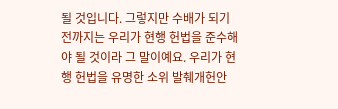될 것입니다. 그렇지만 수배가 되기 전까지는 우리가 현행 헌법을 준수해야 될 것이라 그 말이예요. 우리가 현행 헌법을 유명한 소위 발췌개헌안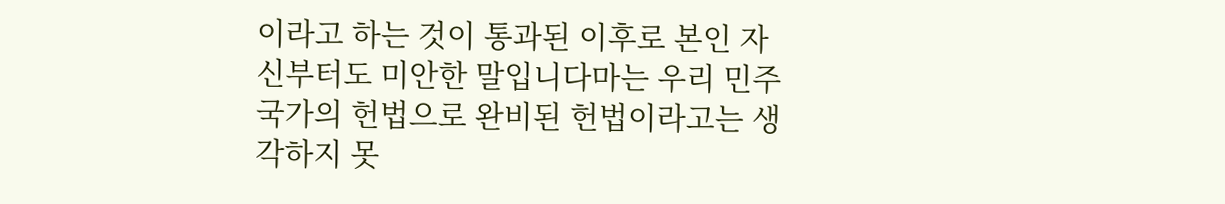이라고 하는 것이 통과된 이후로 본인 자신부터도 미안한 말입니다마는 우리 민주국가의 헌법으로 완비된 헌법이라고는 생각하지 못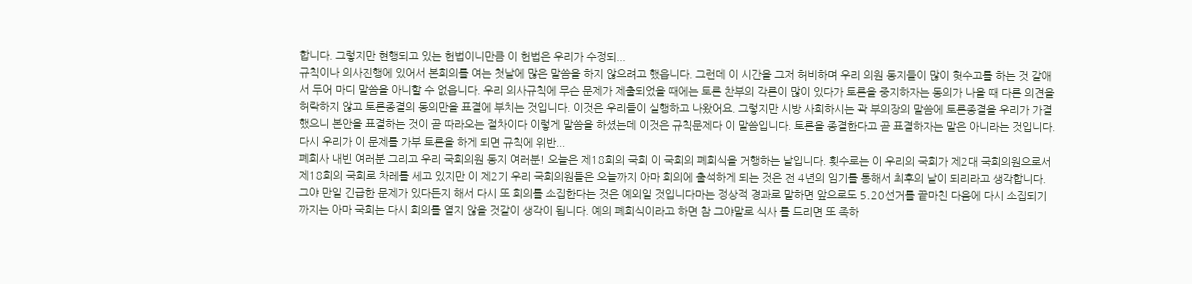합니다. 그렇지만 현행되고 있는 헌법이니만큼 이 헌법은 우리가 수정되...
규칙이나 의사진행에 있어서 본회의를 여는 첫날에 많은 말씀을 하지 않으려고 했읍니다. 그런데 이 시간을 그저 허비하며 우리 의원 동지들이 많이 헛수고를 하는 것 같애서 두어 마디 말씀을 아니할 수 없읍니다. 우리 의사규칙에 무슨 문제가 제출되었을 때에는 토론 찬부의 각론이 많이 있다가 토론을 중지하자는 동의가 나올 때 다른 의견을 허락하지 않고 토론종결의 동의만을 표결에 부치는 것입니다. 이것은 우리들이 실행하고 나왔어요. 그렇지만 시방 사회하시는 곽 부의장의 말씀에 토론종결을 우리가 가결했으니 본안을 표결하는 것이 곧 따라오는 절차이다 이렇게 말씀을 하셨는데 이것은 규칙문제다 이 말씀입니다. 토론을 종결한다고 곧 표결하자는 말은 아니라는 것입니다. 다시 우리가 이 문제를 가부 토론을 하게 되면 규칙에 위반...
폐회사 내빈 여러분 그리고 우리 국회의원 동지 여러분! 오늘은 제18회의 국회 이 국회의 폐회식을 거행하는 날입니다. 횟수로는 이 우리의 국회가 제2대 국회의원으로서 제18회의 국회로 차레를 세고 있지만 이 제2기 우리 국회의원들은 오늘까지 아마 회의에 출석하게 되는 것은 전 4년의 임기를 통해서 최후의 날이 되리라고 생각합니다. 그야 만일 긴급한 문제가 있다든지 해서 다시 또 회의를 소집한다는 것은 예외일 것입니다마는 정상적 경과로 말하면 앞으로도 5․20선거를 끝마친 다음에 다시 소집되기까지는 아마 국회는 다시 회의를 열지 않을 것같이 생각이 됩니다. 예의 폐회식이라고 하면 참 그야말로 식사 를 드리면 또 족하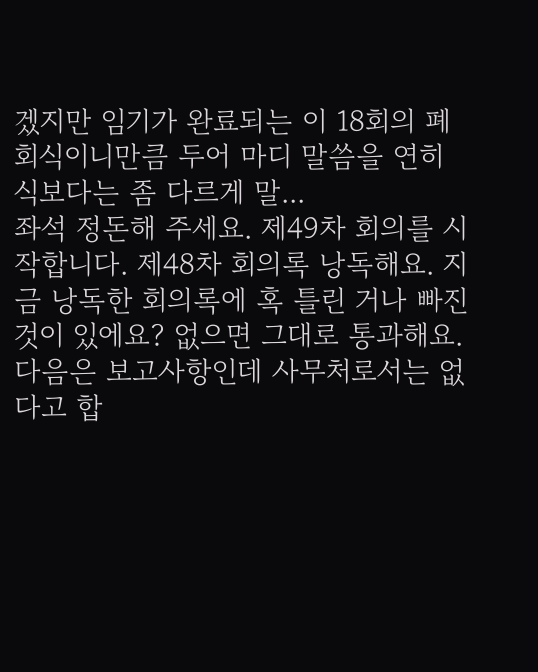겠지만 임기가 완료되는 이 18회의 폐회식이니만큼 두어 마디 말씀을 연히 식보다는 좀 다르게 말...
좌석 정돈해 주세요. 제49차 회의를 시작합니다. 제48차 회의록 낭독해요. 지금 낭독한 회의록에 혹 틀린 거나 빠진 것이 있에요? 없으면 그대로 통과해요. 다음은 보고사항인데 사무처로서는 없다고 합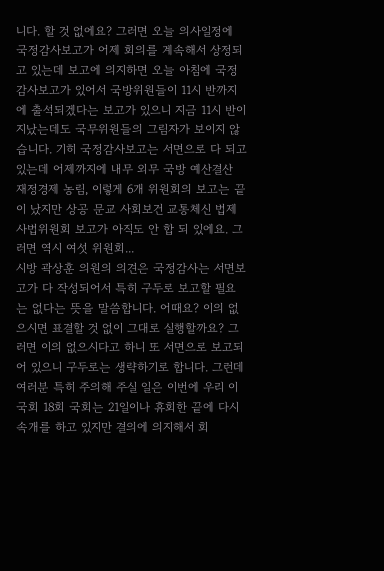니다. 할 것 없에요? 그러면 오늘 의사일정에 국정감사보고가 어제 회의를 계속해서 상정되고 있는데 보고에 의지하면 오늘 아침에 국정감사보고가 있어서 국방위원들이 11시 반까지에 출석되겠다는 보고가 있으니 지금 11시 반이 지났는데도 국무위원들의 그림자가 보이지 않습니다. 기히 국정감사보고는 서면으로 다 되고 있는데 어제까지에 내무 외무 국방 예산결산 재정경제 농림, 이렇게 6개 위원회의 보고는 끝이 났지만 상공 문교 사회보건 교통체신 법제사법위원회 보고가 아직도 안 합 되 있에요. 그러면 역시 여섯 위원회...
시방 곽상훈 의원의 의견은 국정감사는 서면보고가 다 작성되어서 특히 구두로 보고할 필요는 없다는 뜻을 말씀합니다. 어때요? 이의 없으시면 표결할 것 없이 그대로 실행할까요? 그러면 이의 없으시다고 하니 또 서면으로 보고되어 있으니 구두로는 생략하기로 합니다. 그런데 여러분 특히 주의해 주실 일은 이번에 우리 이 국회 18회 국회는 21일이나 휴회한 끝에 다시 속개를 하고 있지만 결의에 의지해서 회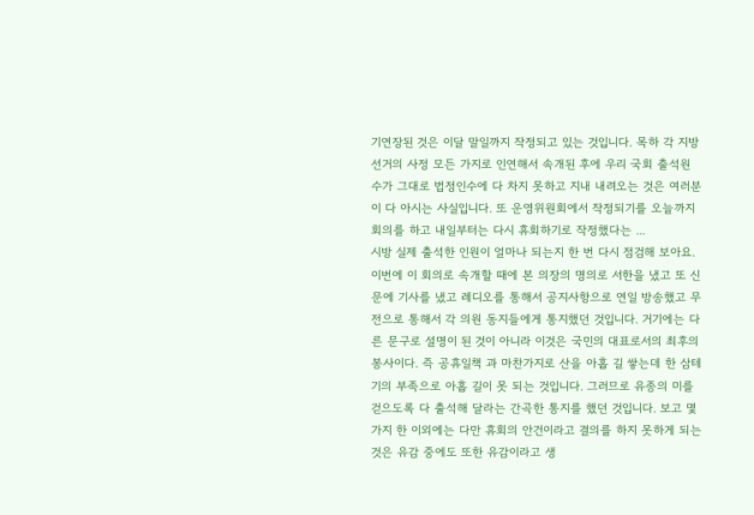기연장된 것은 이달 말일까지 작정되고 있는 것입니다. 목하 각 지방선거의 사정 모든 가지로 인연해서 속개된 후에 우리 국회 출석원 수가 그대로 법정인수에 다 차지 못하고 지내 내려오는 것은 여러분이 다 아시는 사실입니다. 또 운영위원회에서 작정되기를 오늘까지 회의를 하고 내일부터는 다시 휴회하기로 작정했다는 ...
시방 실제 출석한 인원이 얼마나 되는지 한 번 다시 점검해 보아요. 이번에 이 회의로 속개할 때에 본 의장의 명의로 서한을 냈고 또 신문에 기사를 냈고 레디오를 통해서 공지사항으로 연일 방송했고 무전으로 통해서 각 의원 동지들에게 통지했던 것입니다. 거기에는 다른 문구로 설명이 된 것이 아니라 이것은 국민의 대표로서의 최후의 봉사이다. 즉 공휴일책 과 마찬가지로 산을 아홉 길 쌓는데 한 삼테기의 부족으로 아홉 길이 못 되는 것입니다. 그러므로 유종의 미를 걷으도록 다 출석해 달라는 간곡한 통지를 했던 것입니다. 보고 몇 가지 한 이외에는 다만 휴회의 안건이라고 결의를 하지 못하게 되는 것은 유감 중에도 또한 유감이라고 생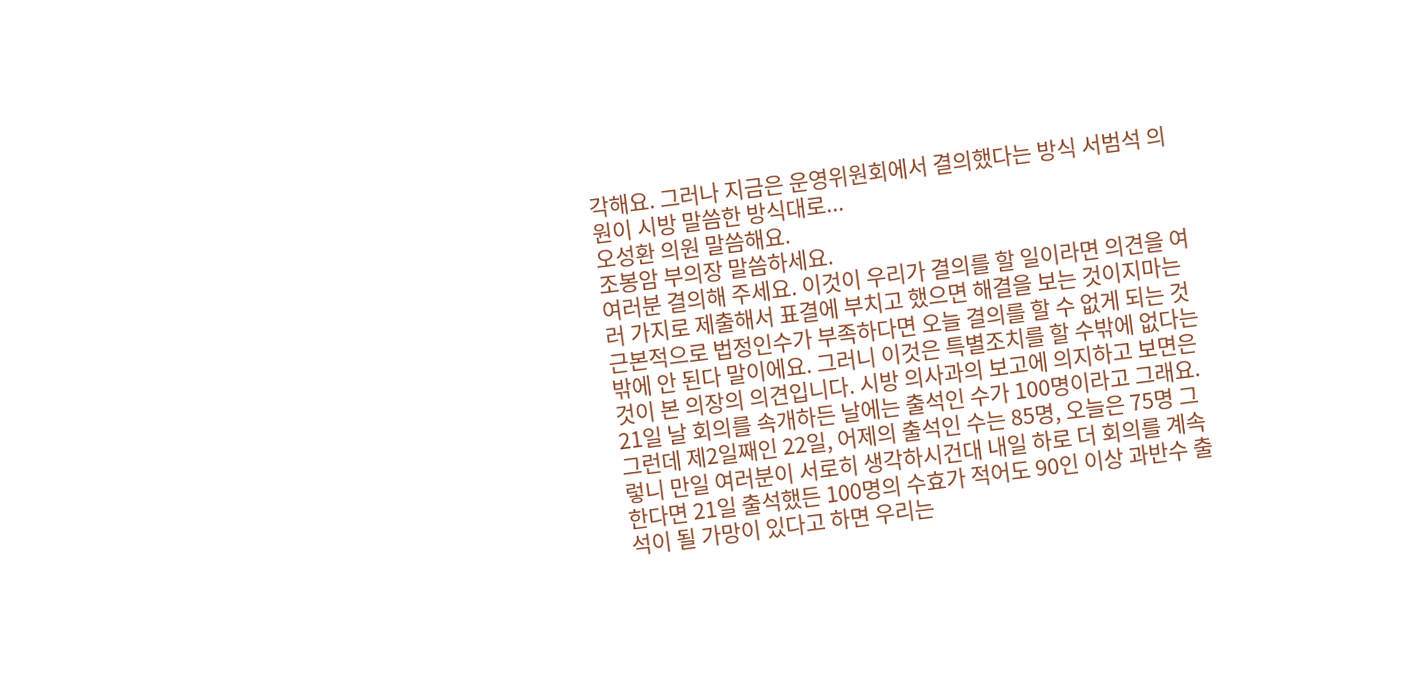각해요. 그러나 지금은 운영위원회에서 결의했다는 방식 서범석 의원이 시방 말씀한 방식대로...
오성환 의원 말씀해요.
조봉암 부의장 말씀하세요.
여러분 결의해 주세요. 이것이 우리가 결의를 할 일이라면 의견을 여러 가지로 제출해서 표결에 부치고 했으면 해결을 보는 것이지마는 근본적으로 법정인수가 부족하다면 오늘 결의를 할 수 없게 되는 것밖에 안 된다 말이에요. 그러니 이것은 특별조치를 할 수밖에 없다는 것이 본 의장의 의견입니다. 시방 의사과의 보고에 의지하고 보면은 21일 날 회의를 속개하든 날에는 출석인 수가 100명이라고 그래요. 그런데 제2일째인 22일, 어제의 출석인 수는 85명, 오늘은 75명 그렇니 만일 여러분이 서로히 생각하시건대 내일 하로 더 회의를 계속한다면 21일 출석했든 100명의 수효가 적어도 90인 이상 과반수 출석이 될 가망이 있다고 하면 우리는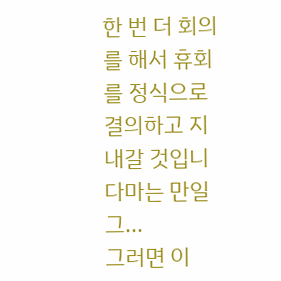한 번 더 회의를 해서 휴회를 정식으로 결의하고 지내갈 것입니다마는 만일 그...
그러면 이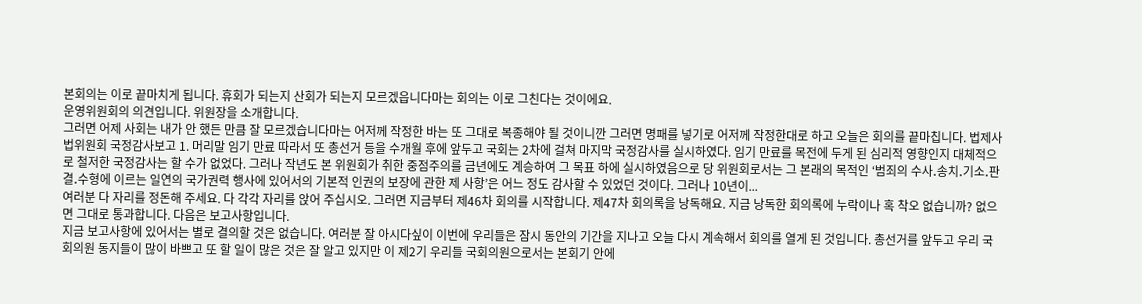본회의는 이로 끝마치게 됩니다. 휴회가 되는지 산회가 되는지 모르겠읍니다마는 회의는 이로 그친다는 것이에요.
운영위원회의 의견입니다. 위원장을 소개합니다.
그러면 어제 사회는 내가 안 했든 만큼 잘 모르겠습니다마는 어저께 작정한 바는 또 그대로 복종해야 될 것이니깐 그러면 명패를 넣기로 어저께 작정한대로 하고 오늘은 회의를 끝마칩니다. 법제사법위원회 국정감사보고 1. 머리말 임기 만료 따라서 또 총선거 등을 수개월 후에 앞두고 국회는 2차에 걸쳐 마지막 국정감사를 실시하였다. 임기 만료를 목전에 두게 된 심리적 영향인지 대체적으로 철저한 국정감사는 할 수가 없었다. 그러나 작년도 본 위원회가 취한 중점주의를 금년에도 계승하여 그 목표 하에 실시하였음으로 당 위원회로서는 그 본래의 목적인 ‘범죄의 수사․송치․기소․판결․수형에 이르는 일연의 국가권력 행사에 있어서의 기본적 인권의 보장에 관한 제 사항’은 어느 정도 감사할 수 있었던 것이다. 그러나 10년이...
여러분 다 자리를 정돈해 주세요. 다 각각 자리를 앉어 주십시오. 그러면 지금부터 제46차 회의를 시작합니다. 제47차 회의록을 낭독해요. 지금 낭독한 회의록에 누락이나 혹 착오 없습니까? 없으면 그대로 통과합니다. 다음은 보고사항입니다.
지금 보고사항에 있어서는 별로 결의할 것은 없습니다. 여러분 잘 아시다싶이 이번에 우리들은 잠시 동안의 기간을 지나고 오늘 다시 계속해서 회의를 열게 된 것입니다. 총선거를 앞두고 우리 국회의원 동지들이 많이 바쁘고 또 할 일이 많은 것은 잘 알고 있지만 이 제2기 우리들 국회의원으로서는 본회기 안에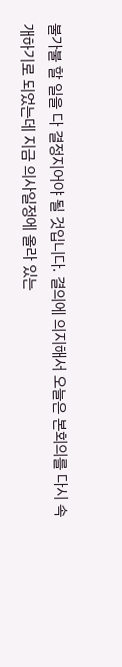불가불 할 일을 다 결정지어야 될 것입니다. 결의에 의지해서 오늘은 본회의를 다시 속개하기로 되었는데 지금 의사일정에 올라 있는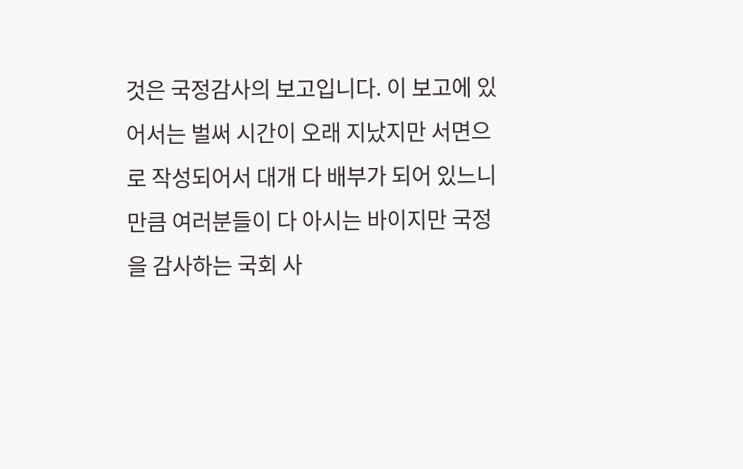것은 국정감사의 보고입니다. 이 보고에 있어서는 벌써 시간이 오래 지났지만 서면으로 작성되어서 대개 다 배부가 되어 있느니만큼 여러분들이 다 아시는 바이지만 국정을 감사하는 국회 사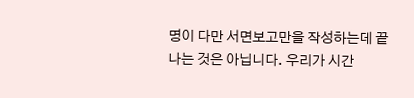명이 다만 서면보고만을 작성하는데 끝나는 것은 아닙니다. 우리가 시간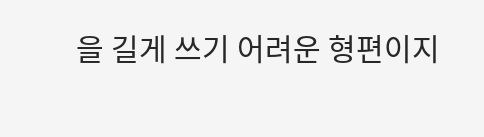을 길게 쓰기 어려운 형편이지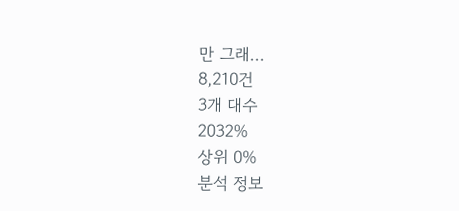만 그래...
8,210건
3개 대수
2032%
상위 0%
분석 정보